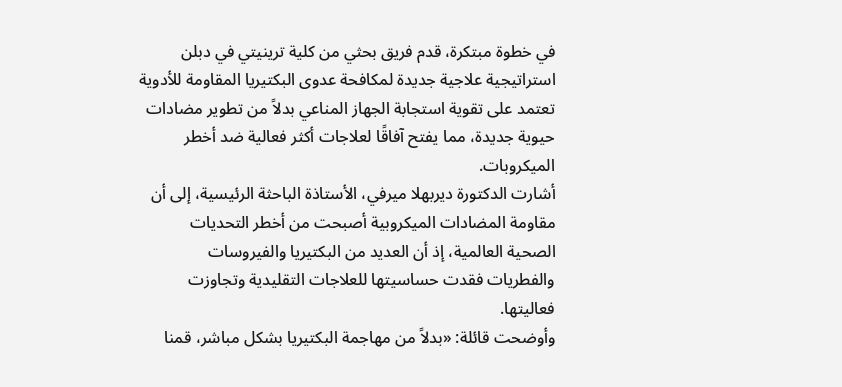في خطوة مبتكرة، قدم فريق بحثي من كلية ترينيتي في دبلن استراتيجية علاجية جديدة لمكافحة عدوى البكتيريا المقاومة للأدوية تعتمد على تقوية استجابة الجهاز المناعي بدلاً من تطوير مضادات حيوية جديدة، مما يفتح آفاقًا لعلاجات أكثر فعالية ضد أخطر الميكروبات.
أشارت الدكتورة ديربهلا ميرفي، الأستاذة الباحثة الرئيسية، إلى أن مقاومة المضادات الميكروبية أصبحت من أخطر التحديات الصحية العالمية، إذ أن العديد من البكتيريا والفيروسات والفطريات فقدت حساسيتها للعلاجات التقليدية وتجاوزت فعاليتها.
وأوضحت قائلة: «بدلاً من مهاجمة البكتيريا بشكل مباشر، قمنا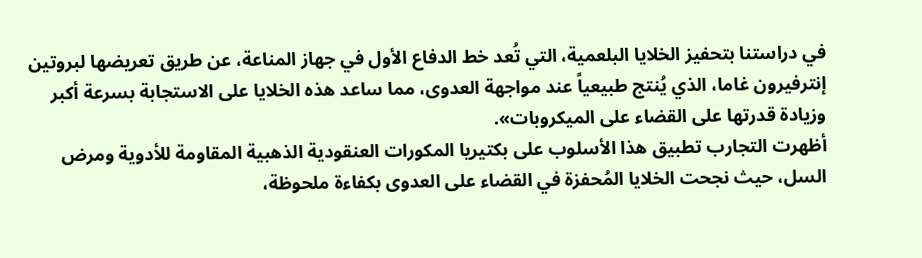في دراستنا بتحفيز الخلايا البلعمية، التي تُعد خط الدفاع الأول في جهاز المناعة، عن طريق تعريضها لبروتين إنترفيرون غاما، الذي يُنتج طبيعياً عند مواجهة العدوى، مما ساعد هذه الخلايا على الاستجابة بسرعة أكبر وزيادة قدرتها على القضاء على الميكروبات».
أظهرت التجارب تطبيق هذا الأسلوب على بكتيريا المكورات العنقودية الذهبية المقاومة للأدوية ومرض السل، حيث نجحت الخلايا المُحفزة في القضاء على العدوى بكفاءة ملحوظة،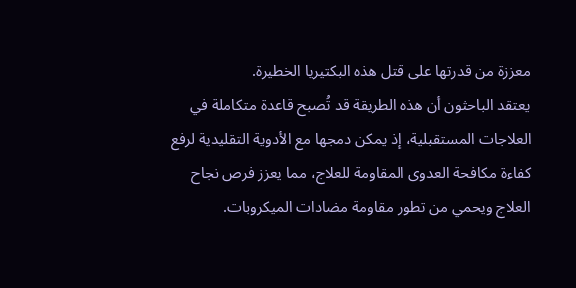معززة من قدرتها على قتل هذه البكتيريا الخطيرة.
يعتقد الباحثون أن هذه الطريقة قد تُصبح قاعدة متكاملة في العلاجات المستقبلية، إذ يمكن دمجها مع الأدوية التقليدية لرفع كفاءة مكافحة العدوى المقاومة للعلاج، مما يعزز فرص نجاح العلاج ويحمي من تطور مقاومة مضادات الميكروبات.